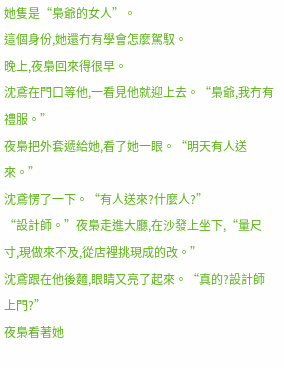她隻是“梟爺的女人”。
這個身份,她還冇有學會怎麼駕馭。
晚上,夜梟回來得很早。
沈鳶在門口等他,一看見他就迎上去。“梟爺,我冇有禮服。”
夜梟把外套遞給她,看了她一眼。“明天有人送來。”
沈鳶愣了一下。“有人送來?什麼人?”
“設計師。”夜梟走進大廳,在沙發上坐下,“量尺寸,現做來不及,從店裡挑現成的改。”
沈鳶跟在他後麵,眼睛又亮了起來。“真的?設計師上門?”
夜梟看著她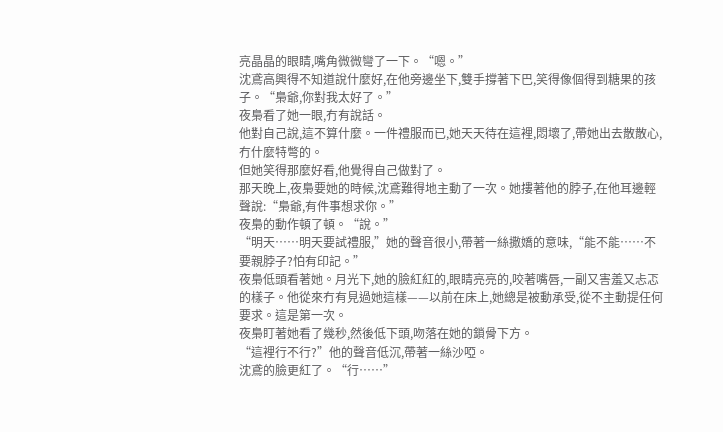亮晶晶的眼睛,嘴角微微彎了一下。“嗯。”
沈鳶高興得不知道說什麼好,在他旁邊坐下,雙手撐著下巴,笑得像個得到糖果的孩子。“梟爺,你對我太好了。”
夜梟看了她一眼,冇有說話。
他對自己說,這不算什麼。一件禮服而已,她天天待在這裡,悶壞了,帶她出去散散心,冇什麼特彆的。
但她笑得那麼好看,他覺得自己做對了。
那天晚上,夜梟要她的時候,沈鳶難得地主動了一次。她摟著他的脖子,在他耳邊輕聲說:“梟爺,有件事想求你。”
夜梟的動作頓了頓。“說。”
“明天……明天要試禮服,”她的聲音很小,帶著一絲撒嬌的意味,“能不能……不要親脖子?怕有印記。”
夜梟低頭看著她。月光下,她的臉紅紅的,眼睛亮亮的,咬著嘴唇,一副又害羞又忐忑的樣子。他從來冇有見過她這樣——以前在床上,她總是被動承受,從不主動提任何要求。這是第一次。
夜梟盯著她看了幾秒,然後低下頭,吻落在她的鎖骨下方。
“這裡行不行?”他的聲音低沉,帶著一絲沙啞。
沈鳶的臉更紅了。“行……”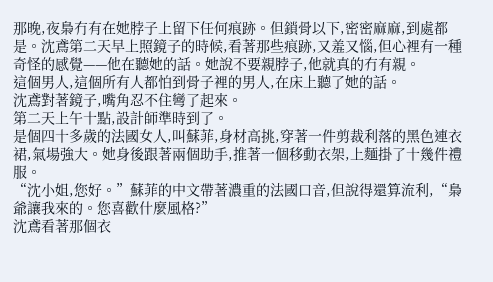那晚,夜梟冇有在她脖子上留下任何痕跡。但鎖骨以下,密密麻麻,到處都是。沈鳶第二天早上照鏡子的時候,看著那些痕跡,又羞又惱,但心裡有一種奇怪的感覺——他在聽她的話。她說不要親脖子,他就真的冇有親。
這個男人,這個所有人都怕到骨子裡的男人,在床上聽了她的話。
沈鳶對著鏡子,嘴角忍不住彎了起來。
第二天上午十點,設計師準時到了。
是個四十多歲的法國女人,叫蘇菲,身材高挑,穿著一件剪裁利落的黑色連衣裙,氣場強大。她身後跟著兩個助手,推著一個移動衣架,上麵掛了十幾件禮服。
“沈小姐,您好。”蘇菲的中文帶著濃重的法國口音,但說得還算流利,“梟爺讓我來的。您喜歡什麼風格?”
沈鳶看著那個衣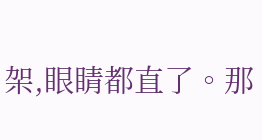架,眼睛都直了。那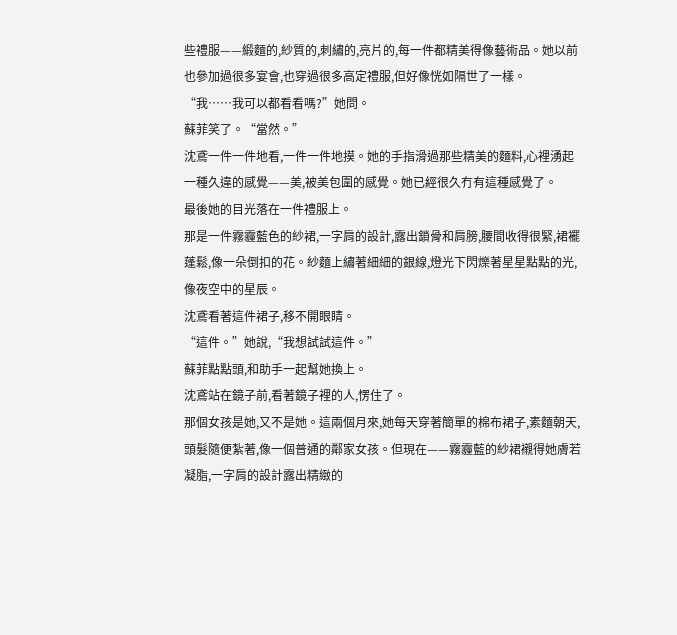些禮服——緞麵的,紗質的,刺繡的,亮片的,每一件都精美得像藝術品。她以前也參加過很多宴會,也穿過很多高定禮服,但好像恍如隔世了一樣。
“我……我可以都看看嗎?”她問。
蘇菲笑了。“當然。”
沈鳶一件一件地看,一件一件地摸。她的手指滑過那些精美的麵料,心裡湧起一種久違的感覺——美,被美包圍的感覺。她已經很久冇有這種感覺了。
最後她的目光落在一件禮服上。
那是一件霧霾藍色的紗裙,一字肩的設計,露出鎖骨和肩膀,腰間收得很緊,裙襬蓬鬆,像一朵倒扣的花。紗麵上繡著細細的銀線,燈光下閃爍著星星點點的光,像夜空中的星辰。
沈鳶看著這件裙子,移不開眼睛。
“這件。”她說,“我想試試這件。”
蘇菲點點頭,和助手一起幫她換上。
沈鳶站在鏡子前,看著鏡子裡的人,愣住了。
那個女孩是她,又不是她。這兩個月來,她每天穿著簡單的棉布裙子,素麵朝天,頭髮隨便紮著,像一個普通的鄰家女孩。但現在——霧霾藍的紗裙襯得她膚若凝脂,一字肩的設計露出精緻的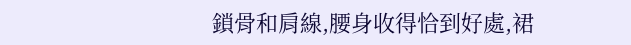鎖骨和肩線,腰身收得恰到好處,裙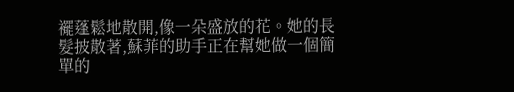襬蓬鬆地散開,像一朵盛放的花。她的長髮披散著,蘇菲的助手正在幫她做一個簡單的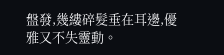盤發,幾縷碎髮垂在耳邊,優雅又不失靈動。